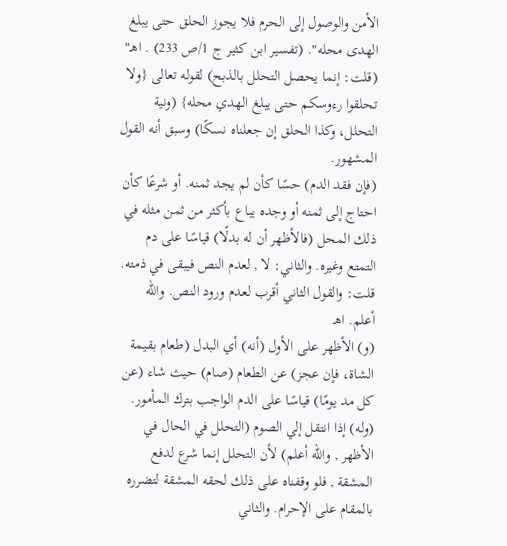الأمن والوصول إلى الحرم فلا يجوز الحلق حتى يبلغ الهدى محله". (تفسير ابن كثير ج 1/ص 233) . اهـ"
(قلت: إنما يحصل التحلل بالذبح) لقوله تعالى {ولا تحلقوا رءوسكم حتى يبلغ الهدي محله} (ونية التحلل، وكذا الحلق إن جعلناه نسكًا) وسبق أنه القول المشهور.
(فإن فقد الدم) حسًا كأن لم يجد ثمنه. أو شرعًا كأن احتاج إلى ثمنه أو وجده يباع بأكثر من ثمن مثله في ذلك المحل (فالأظهر أن له بدلًا) قياسًا على دم التمتع وغيره. والثاني: لا , لعدم النص فيبقى في ذمته.
قلت: والقول الثاني أقرب لعدم ورود النص. والله أعلم. اهـ
(و) الأظهر على الأول (أنه) أي البدل (طعام بقيمة الشاة، فإن عجز) عن الطعام (صام) حيث شاء (عن كل مد يومًا) قياسًا على الدم الواجب بترك المأمور.
(وله) إذا انتقل إلي الصوم (التحلل في الحال في الأظهر , والله أعلم) لأن التحلل إنما شرع لدفع المشقة , فلو وقفناه على ذلك لحقه المشقة لتضرره بالمقام على الإحرام. والثاني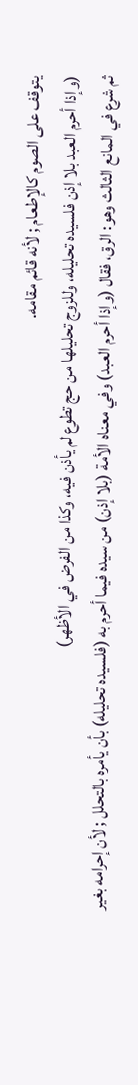يتوقف على الصوم كالإطعام ; لأنه قائم مقامه.
(وإذا أحرم العبد بلا إذن فلسيده تحليله، وللزوج تحليلها من حج تطوع لم يأذن فيه، وكذا من الفرض في الأظهر)
ثم شرع في المانع الثالث وهو: الرق، فقال (وإذا أحرم العبد) وفي معناه الأمة (بلا إذن) من سيده فيما أحرم به (فلسيده تحليله) بأن يأمره بالتحلل ; لأن إحرامه بغير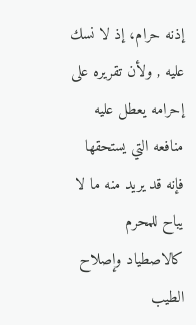إذنه حرام، إذ لا نسك عليه , ولأن تقريره على إحرامه يعطل عليه منافعه التي يستحقها فإنه قد يريد منه ما لا يباح للمحرم كالاصطياد وإصلاح الطيب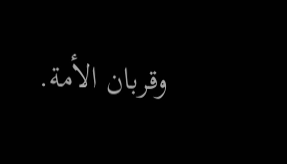وقربان الأمة.